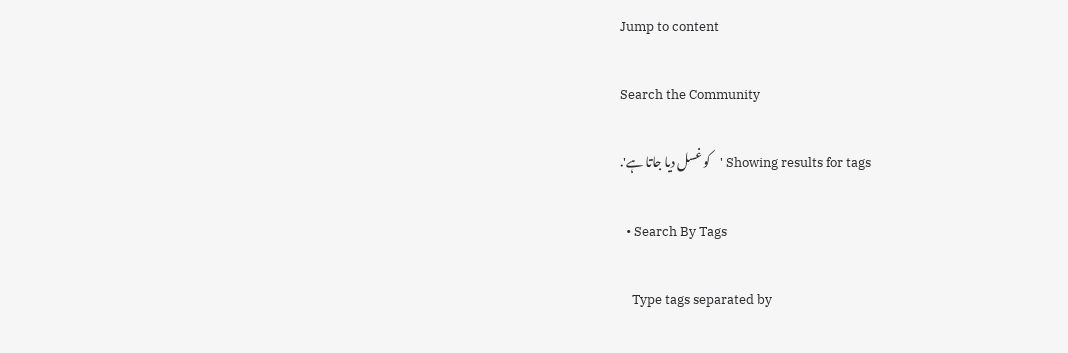Jump to content

Search the Community

Showing results for tags 'کو غسل دیا جاتا ہے'.

  • Search By Tags

    Type tags separated by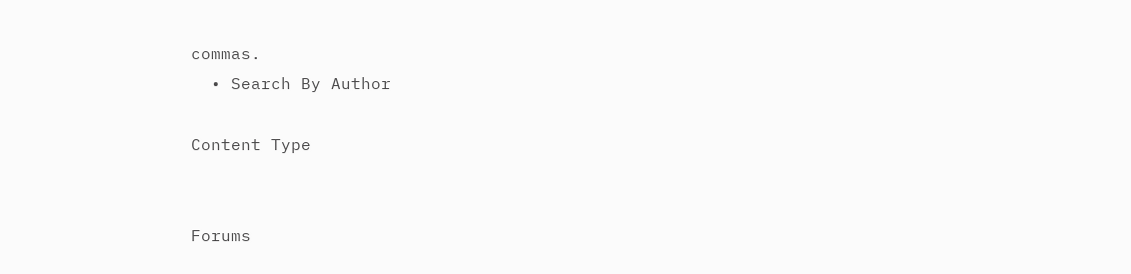commas.
  • Search By Author

Content Type


Forums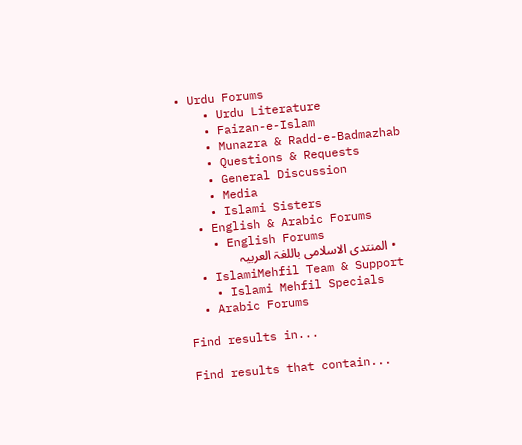• Urdu Forums
    • Urdu Literature
    • Faizan-e-Islam
    • Munazra & Radd-e-Badmazhab
    • Questions & Requests
    • General Discussion
    • Media
    • Islami Sisters
  • English & Arabic Forums
    • English Forums
    • المنتدی الاسلامی باللغۃ العربیہ
  • IslamiMehfil Team & Support
    • Islami Mehfil Specials
  • Arabic Forums

Find results in...

Find results that contain...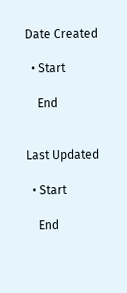Date Created

  • Start

    End


Last Updated

  • Start

    End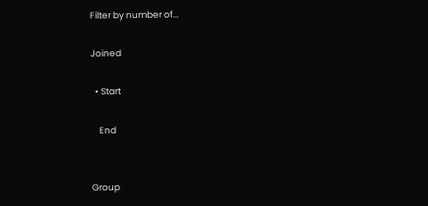Filter by number of...

Joined

  • Start

    End


Group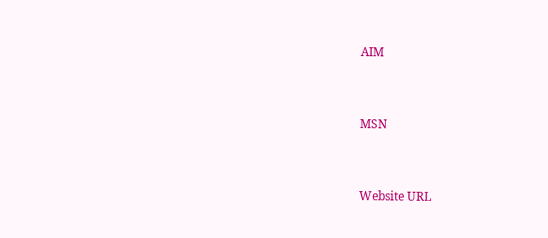AIM


MSN


Website URL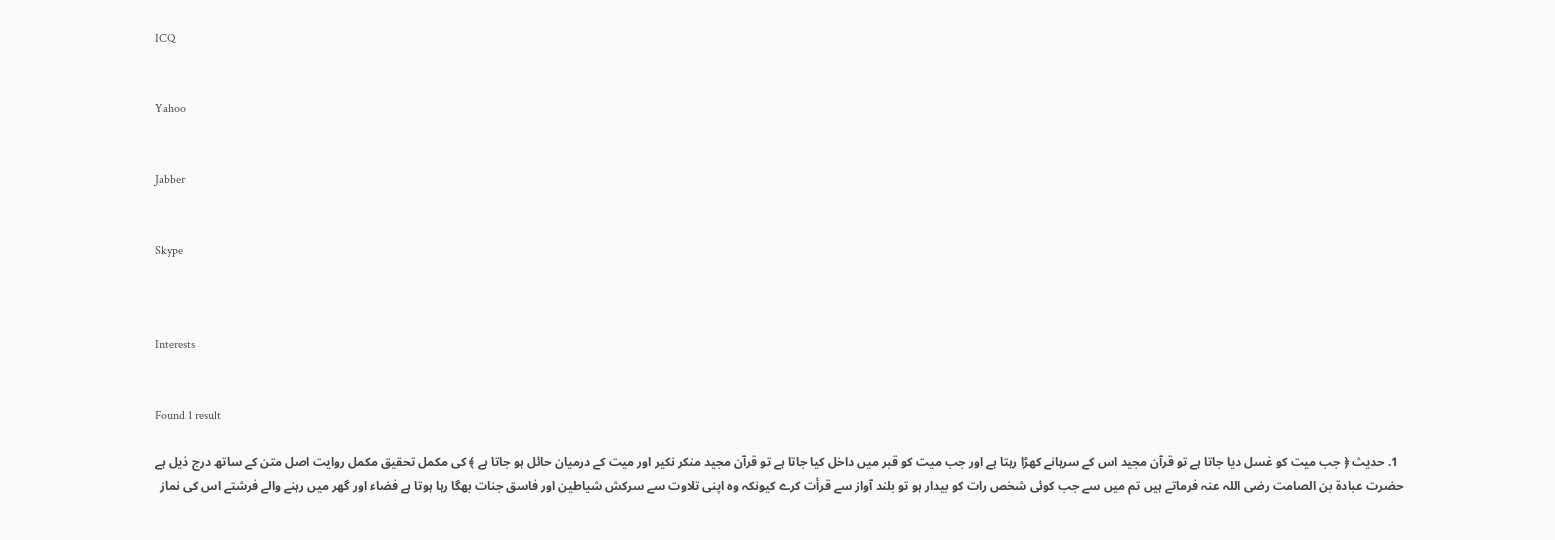ICQ


Yahoo


Jabber


Skype



Interests


Found 1 result

  1. حدیث ﴿ جب میت کو غسل دیا جاتا ہے تو قرآن مجید اس کے سرہانے کھڑا رہتا ہے اور جب میت کو قبر میں داخل کیا جاتا ہے تو قرآن مجید منکر نکیر اور میت کے درمیان حائل ہو جاتا ہے ﴾ کی مکمل تحقیق مکمل روایت اصل متن کے ساتھ درج ذیل ہے حضرت عبادة بن الصامت رضی اللہ عنہ فرماتے ہیں تم میں سے جب کوئی شخص رات كو بيدار ہو تو بلند آواز سے قرأت کرے کیونکہ وہ اپنى تلاوت سے سرکش شیاطین اور فاسق جنات بھگا رہا ہوتا ہے فضاء اور گھر میں رہنے والے فرشتے اس کی نماز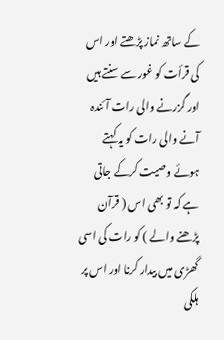کے ساتھ نماز پڑھتے اور اس کی قرأت کو غور سے سنتے ہیں اور گزرنے والى رات آئندہ آنے والى رات کو یہ کہتے ہوئے وصیت کرکے جاتى ہے کہ تو بھى اس ( قرآن پڑھنے والے ) کو رات کى اسى گھڑى میں بیدار کرنا اور اس پر ہلکى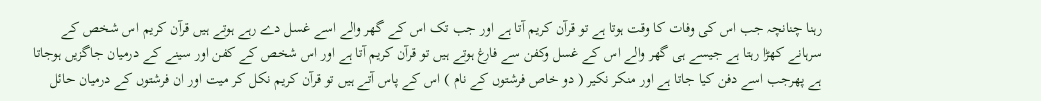رہنا چنانچہ جب اس کی وفات کا وقت ہوتا ہے تو قرآن کریم آتا ہے اور جب تک اس کے گھر والے اسے غسل دے رہے ہوتے ہیں قرآن کریم اس شخص کے سرہانے کھڑا رہتا ہے جیسے ہی گھر والے اس کے غسل وکفن سے فارغ ہوتے ہیں تو قرآن کریم آتا ہے اور اس شخص کے کفن اور سینے كے درمیان جاگزیں ہوجاتا ہے پھرجب اسے دفن کیا جاتا ہے اور منکر نکیر ( دو خاص فرشتوں کے نام ) اس کے پاس آتے ہیں تو قرآن کریم نکل کر میت اور ان فرشتوں کے درمیان حائل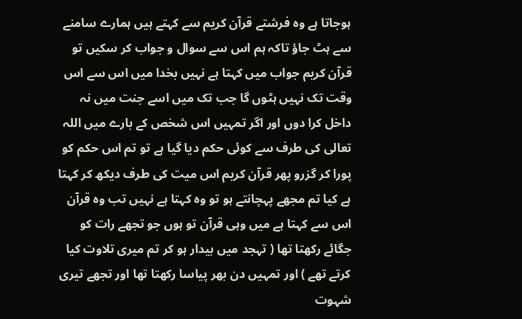ہوجاتا ہے وہ فرشتے قرآن كريم سے کہتے ہیں ہمارے سامنے سے ہٹ جاؤ تاکہ ہم اس سے سوال و جواب کر سکیں تو قرآن کریم جواب میں کہتا ہے نہیں بخدا میں اس سے اس وقت تک نہیں ہٹوں گا جب تک ميں اسے جنت میں نہ داخل کرا دوں اور اگر تمہیں اس شخص کے بارے میں اللہ تعالى کى طرف سے کوئی حکم دیا گیا ہے تو تم اس حکم کو پورا کر گزرو پھر قرآن كريم اس میت کی طرف دیکھ کر کہتا ہے کیا تم مجھے پہچانتے ہو تو وہ کہتا ہے نہیں تب وہ قرآن اس سے کہتا ہے میں وہى قرآن تو ہوں جو تجھے رات كو جگائے رکھتا تھا ( تہجد میں بیدار ہو کر تم میرى تلاوت کیا کرتے تھے ) اور تمہیں دن بھر پیاسا رکھتا تھا اور تجھے تیرى شہوت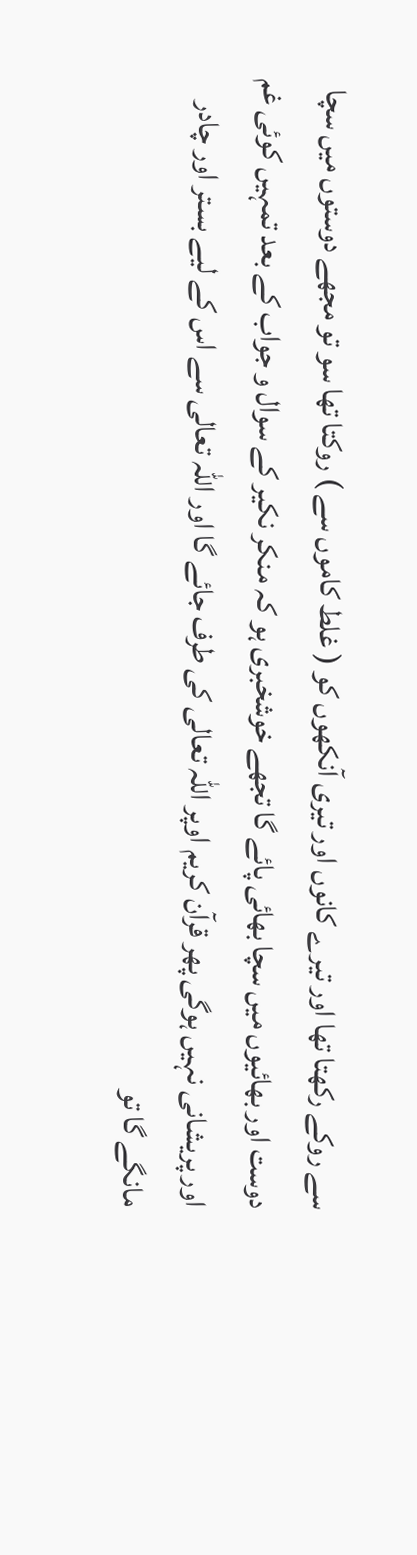سے روکے رکھتا تھا اور تیرے کانوں اور تیری آنکھوں کو ( غلط کاموں سے ) روکتا تھا سو تو مجھے دوستوں میں سچا دوست اور بھائیوں میں سچا بھائی پائے گا تجھے خوشخبرى ہو کہ منکر نکیر کے سوال و جواب کے بعد تمہیں کوئى غم اور پریشانى نہیں ہوگى پھر قرآن کریم اوپر اللہ تعالی كى طرف جائے گا اور اللہ تعالى سے اس کے لیے بستر اور چادر مانگے گا تو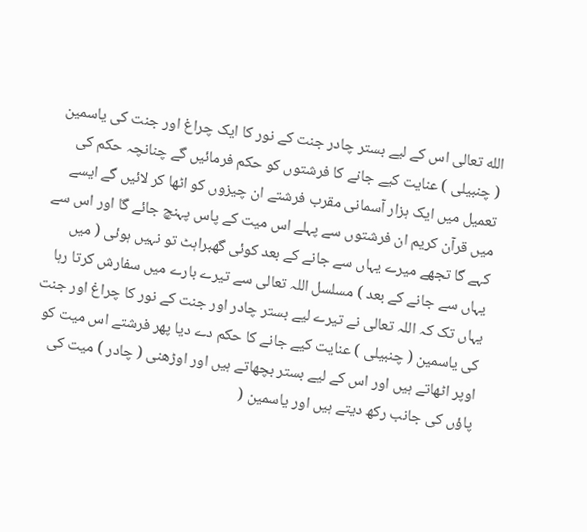الله تعالى اس کے لیے بستر چادر جنت کے نور کا ايک چراغ اور جنت کی یاسمین ( چنبیلی ) عنايت كيے جانے کا فرشتوں كو حكم فرمائیں گے چنانچہ حکم کى تعمیل میں ایک ہزار آسمانی مقرب فرشتے ان چیزوں کو اٹھا کر لائیں گے ایسے میں قرآن کریم ان فرشتوں سے پہلے اس ميت كے پاس پہنچ جائے گا اور اس سے کہے گا تجھے میرے یہاں سے جانے کے بعد كوئى گھبراہٹ تو نہیں ہوئی ( میں یہاں سے جانے کے بعد ) مسلسل اللہ تعالى سے تیرے بارے میں سفارش کرتا رہا یہاں تک کہ اللہ تعالی نے تیرے لیے بستر چادر اور جنت کے نور کا چراغ اور جنت کی یاسمین ( چنبیلی ) عنايت كيے جانے کا حکم دے دیا پھر فرشتے اس ميت کو اوپر اٹھاتے ہیں اور اس كے لیے بستر بچھاتے ہیں اور اوڑھنى ( چادر ) میت کی پاؤں کی جانب رکھ دیتے ہیں اور یاسمین (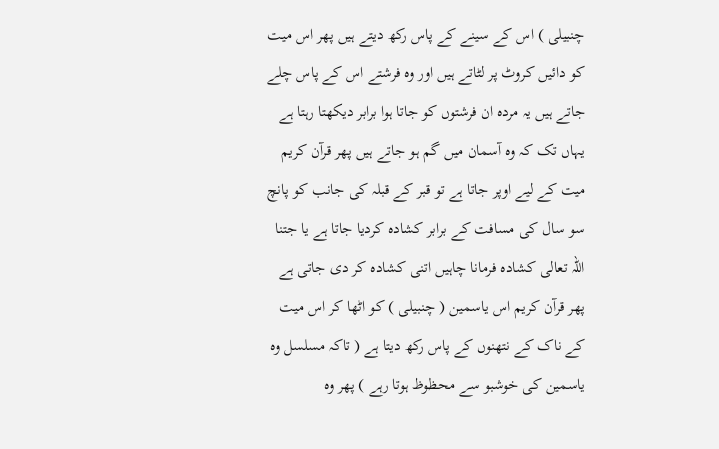چنبیلی ) اس کے سینے کے پاس رکھ دیتے ہیں پھر اس ميت کو دائیں کروٹ پر لٹاتے ہیں اور وہ فرشتے اس کے پاس چلے جاتے ہیں یہ مردہ ان فرشتوں کو جاتا ہوا برابر دیکھتا رہتا ہے یہاں تک کہ وہ آسمان میں گم ہو جاتے ہیں پھر قرآن کریم میت کے لیے اوپر جاتا ہے تو قبر کے قبلہ کى جانب کو پانچ سو سال کی مسافت کے برابر کشادہ کردیا جاتا ہے یا جتنا اللہ تعالى کشادہ فرمانا چاہیں اتنى کشادہ کر دى جاتى ہے پھر قرآن کریم اس یاسمین ( چنبیلی ) كو اٹھا کر اس میت کے ناک کے نتھنوں کے پاس رکھ دیتا ہے ( تاکہ مسلسل وہ یاسمین کى خوشبو سے محظوظ ہوتا رہے ) پھر وہ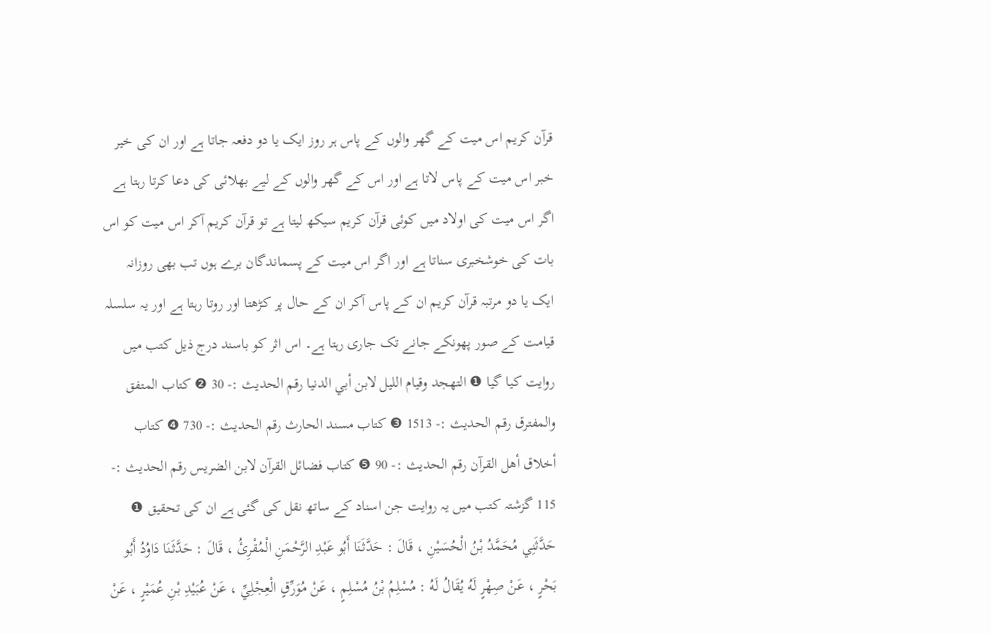قرآن کریم اس میت کے گھر والوں کے پاس ہر روز ایک یا دو دفعہ جاتا ہے اور ان کی خیر خبر اس میت کے پاس لاتا ہے اور اس کے گھر والوں کے لیے بھلائی کی دعا کرتا رہتا ہے اگر اس میت کى اولاد میں کوئى قرآن کریم سیکھ ليتا ہے تو قرآن كريم آكر اس ميت كو اس بات کی خوشخبری سناتا ہے اور اگر اس میت کے پسماندگان برے ہوں تب بھى روزانہ ایک یا دو مرتبہ قرآن کریم ان کے پاس آکر ان کے حال پر کڑھتا اور روتا رہتا ہے اور یہ سلسلہ قیامت کے صور پھونکے جانے تک جارى رہتا ہے۔ اس اثر کو باسند درج ذیل کتب میں روایت کیا گیا ❶ التهجد وقيام الليل لابن أبي الدنيا رقم الحدیث :- 30 ❷ كتاب المتفق والمفترق رقم الحدیث :- 1513 ❸ كتاب مسند الحارث رقم الحدیث :- 730 ❹ كتاب أخلاق أهل القرآن رقم الحدیث :- 90 ❺ كتاب فضائل القرآن لابن الضريس رقم الحدیث :- 115 گزشتہ کتب میں یہ روایت جن اسناد کے ساتھ نقل کی گئی ہے ان کی تحقیق ❶ حَدَّثَنِي مُحَمَّدُ بْنُ الْحُسَيْنِ ، قَالَ : حَدَّثَنَا أَبُو عَبْدِ الرَّحْمَنِ الْمُقْرِئُ ، قَالَ : حَدَّثَنَا دَاوُدُ أَبُو بَحْرٍ ، عَنْ صِهْرٍ لَهُ يُقَالُ لَهُ : مُسْلِمُ بْنُ مُسْلِمٍ ، عَنْ مُوَرِّقٍ الْعِجْلِيِّ ، عَنْ عُبَيْدِ بْنِ عُمَيْرٍ ، عَنْ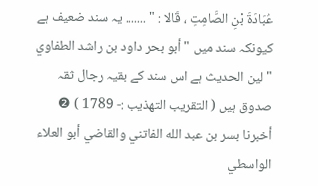عُبَادَةَ بْنِ الصَّامِتِ ، قَالا : " ....... یہ سند ضعیف ہے کیونکہ سند میں " أبو بحر داود بن راشد الطفاوي " لين الحدیث ہے اس سند کے بقیہ رجال ثقہ صدوق ہیں ( التقريب التهذيب :- 1789 ) ❷ أخبرنا بسر بن عبد الله الفاتني والقاضي أبو العلاء الواسطي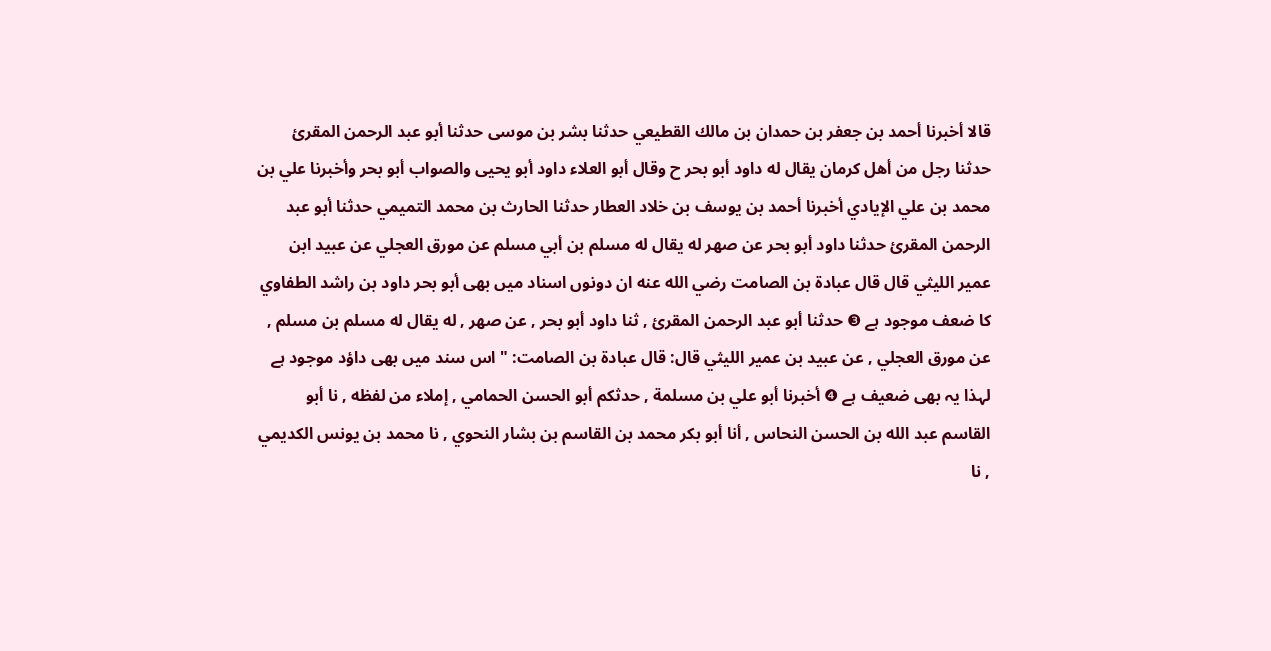قالا أخبرنا أحمد بن جعفر بن حمدان بن مالك القطيعي حدثنا بشر بن موسى حدثنا أبو عبد الرحمن المقرئ حدثنا رجل من أهل كرمان يقال له داود أبو بحر ح وقال أبو العلاء داود أبو يحيى والصواب أبو بحر وأخبرنا علي بن محمد بن علي الإيادي أخبرنا أحمد بن يوسف بن خلاد العطار حدثنا الحارث بن محمد التميمي حدثنا أبو عبد الرحمن المقرئ حدثنا داود أبو بحر عن صهر له يقال له مسلم بن أبي مسلم عن مورق العجلي عن عبيد ابن عمير الليثي قال قال عبادة بن الصامت رضي الله عنه ان دونوں اسناد میں بھی أبو بحر داود بن راشد الطفاوي کا ضعف موجود ہے ❸ حدثنا أبو عبد الرحمن المقرئ , ثنا داود أبو بحر , عن صهر , له يقال له مسلم بن مسلم , عن مورق العجلي , عن عبيد بن عمير الليثي قال: قال عبادة بن الصامت: " اس سند میں بھی داؤد موجود ہے لہذا یہ بھی ضعیف ہے ❹ أخبرنا أبو علي بن مسلمة , حدثكم أبو الحسن الحمامي , إملاء من لفظه , نا أبو القاسم عبد الله بن الحسن النحاس , أنا أبو بكر محمد بن القاسم بن بشار النحوي , نا محمد بن يونس الكديمي , نا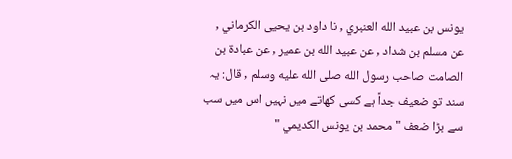يونس بن عبيد الله العنبري , نا داود بن يحيى الكرماني , عن مسلم بن شداد , عن عبيد الله بن عمير , عن عبادة بن الصامت صاحب رسول الله صلى الله عليه وسلم , قال: یہ سند تو ضعیف جداً ہے کسی کھاتے میں نہیں اس میں سب سے بڑا ضعف " محمد بن يونس الكديمي "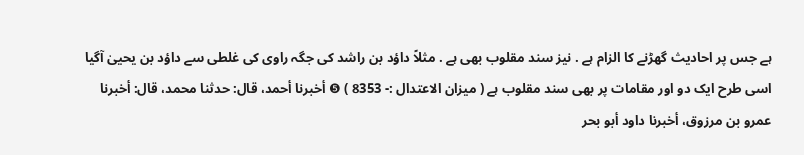ہے جس پر احادیث گھڑنے کا الزام ہے . نیز سند مقلوب بھی ہے . مثلاً داؤد بن راشد کی جگہ راوی کی غلطی سے داؤد بن یحییٰ آگیا اسی طرح ایک دو اور مقامات پر بھی سند مقلوب ہے ( ميزان الاعتدال :- 8353 ) ❺ أخبرنا أحمد، قال: حدثنا محمد، قال: أخبرنا عمرو بن مرزوق، أخبرنا داود أبو بحر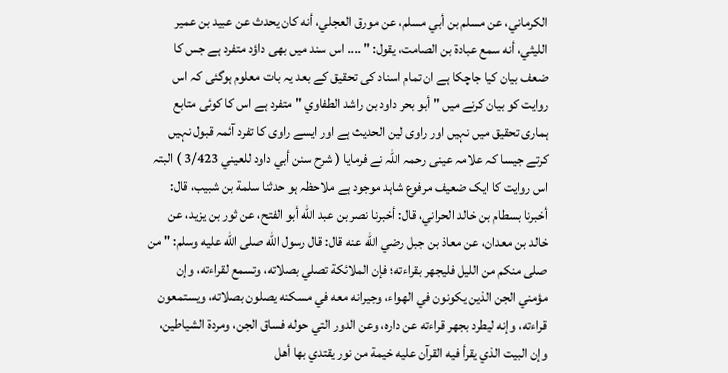الكرماني، عن مسلم بن أبي مسلم، عن مورق العجلي، أنه كان يحدث عن عبيد بن عمير الليثي، أنه سمع عبادة بن الصامت، يقول: " .... اس سند میں بھی داؤد متفرد ہے جس کا ضعف بیان کیا جاچکا ہے ان تمام اسناد کی تحقیق کے بعد یہ بات معلوم ہوگئی کہ اس روایت کو بیان کرنے میں " أبو بحر داود بن راشد الطفاوي " متفرد ہے اس کا کوئی متابع ہماری تحقیق میں نہیں اور راوی لین الحدیث ہے اور ایسے راوی کا تفرد آئمہ قبول نہیں کرتے جیسا کہ علامہ عینی رحمہ اللہ نے فرمایا ( شرح سنن أبي داود للعيني 3/423 ) البتہ اس روایت کا ایک ضعیف مرفوع شاہد موجود ہے ملاحظہ ہو حدثنا سلمة بن شبيب، قال: أخبرنا بسطام بن خالد الحراني، قال: أخبرنا نصر بن عبد الله أبو الفتح، عن ثور بن يزيد، عن خالد بن معدان، عن معاذ بن جبل رضي الله عنه قال: قال رسول الله صلى الله عليه وسلم: " من صلى منكم من الليل فليجهر بقراءته؛ فإن الملائكة تصلي بصلاته، وتسمع لقراءته، وإن مؤمني الجن الذين يكونون في الهواء، وجيرانه معه في مسكنه يصلون بصلاته، ويستمعون قراءته، وإنه ليطرد بجهر قراءته عن داره، وعن الدور التي حوله فساق الجن، ومردة الشياطين، وإن البيت الذي يقرأ فيه القرآن عليه خيمة من نور يقتدي بها أهل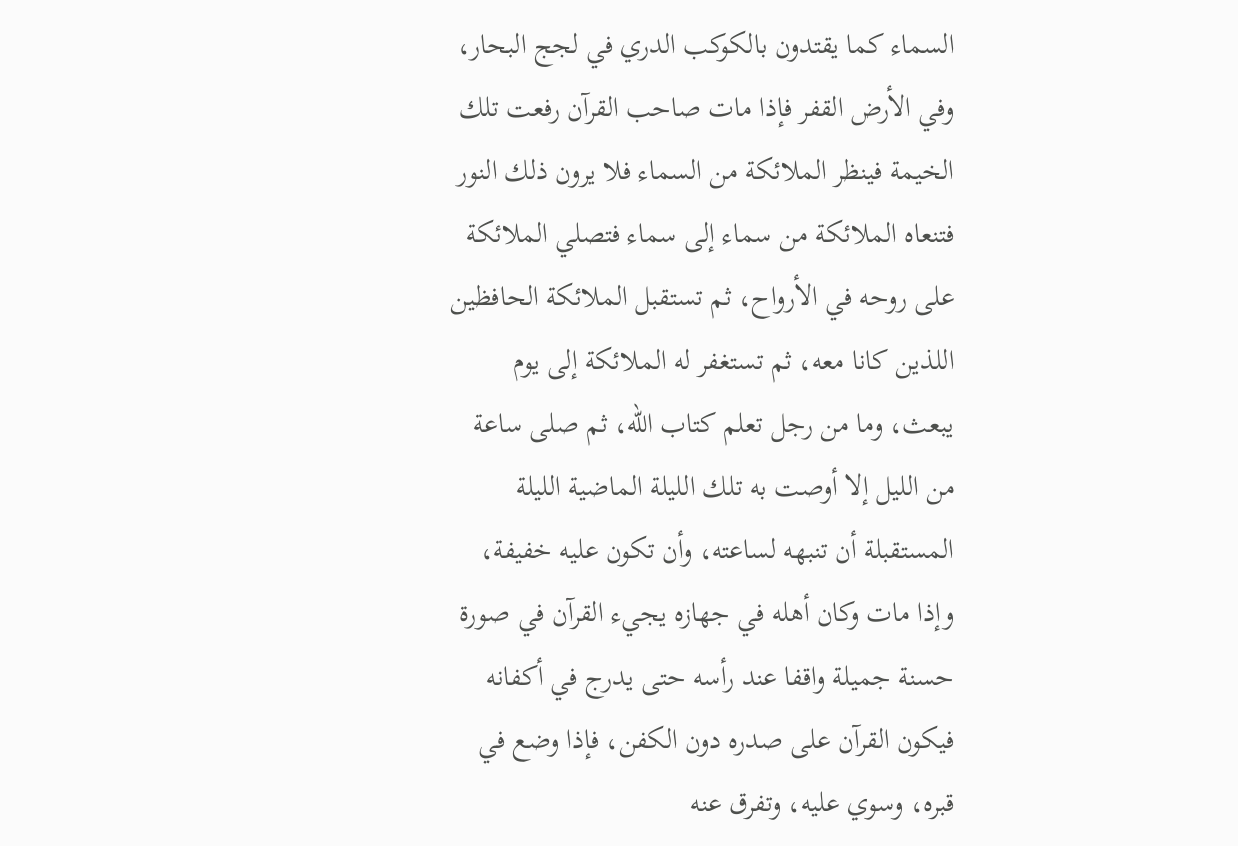السماء كما يقتدون بالكوكب الدري في لجج البحار، وفي الأرض القفر فإذا مات صاحب القرآن رفعت تلك الخيمة فينظر الملائكة من السماء فلا يرون ذلك النور فتنعاه الملائكة من سماء إلى سماء فتصلي الملائكة على روحه في الأرواح، ثم تستقبل الملائكة الحافظين اللذين كانا معه، ثم تستغفر له الملائكة إلى يوم يبعث، وما من رجل تعلم كتاب الله، ثم صلى ساعة من الليل إلا أوصت به تلك الليلة الماضية الليلة المستقبلة أن تنبهه لساعته، وأن تكون عليه خفيفة، وإذا مات وكان أهله في جهازه يجيء القرآن في صورة حسنة جميلة واقفا عند رأسه حتى يدرج في أكفانه فيكون القرآن على صدره دون الكفن، فإذا وضع في قبره، وسوي عليه، وتفرق عنه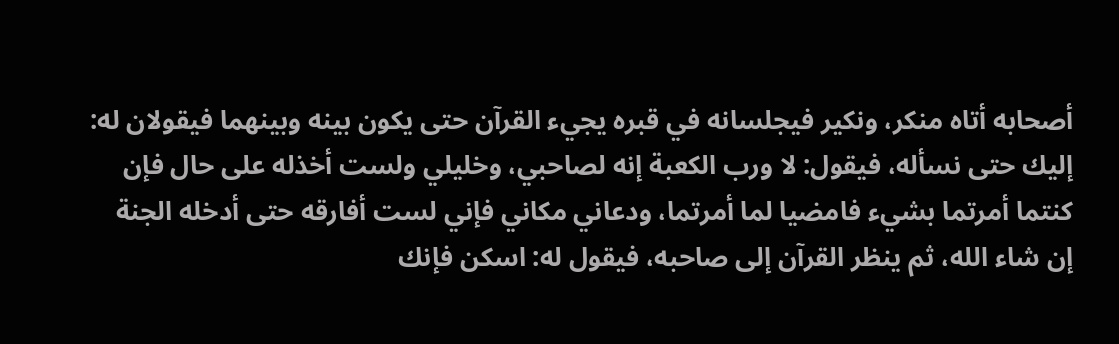أصحابه أتاه منكر، ونكير فيجلسانه في قبره يجيء القرآن حتى يكون بينه وبينهما فيقولان له: إليك حتى نسأله، فيقول: لا ورب الكعبة إنه لصاحبي، وخليلي ولست أخذله على حال فإن كنتما أمرتما بشيء فامضيا لما أمرتما، ودعاني مكاني فإني لست أفارقه حتى أدخله الجنة إن شاء الله، ثم ينظر القرآن إلى صاحبه، فيقول له: اسكن فإنك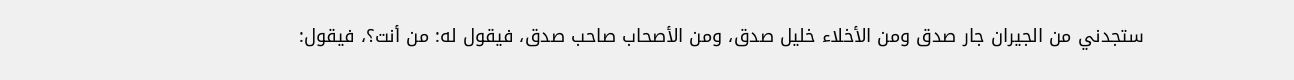ستجدني من الجيران جار صدق ومن الأخلاء خليل صدق، ومن الأصحاب صاحب صدق، فيقول له: من أنت؟، فيقول: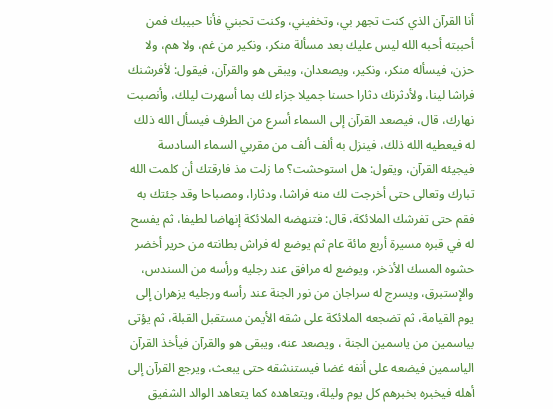أنا القرآن الذي كنت تجهر بي، وتخفيني، وكنت تحبني فأنا حبيبك فمن أحببته أحبه الله ليس عليك بعد مسألة منكر، ونكير من غم، ولا هم، ولا حزن، فيسأله منكر، ونكير، ويصعدان، ويبقى هو والقرآن، فيقول: لأفرشنك فراشا لينا، ولأدثرنك دثارا حسنا جميلا جزاء لك بما أسهرت ليلك، وأنصبت نهارك، قال، فيصعد القرآن إلى السماء أسرع من الطرف فيسأل الله ذلك له فيعطيه الله ذلك، فينزل به ألف ألف من مقربي السماء السادسة فيجيئه القرآن، ويقول: هل استوحشت؟ ما زلت مذ فارقتك أن كلمت الله تبارك وتعالى حتى أخرجت لك منه فراشا، ودثارا، ومصباحا وقد جئتك به فقم حتى تفرشك الملائكة، قال: فتنهضه الملائكة إنهاضا لطيفا، ثم يفسح له في قبره مسيرة أربع مائة عام ثم يوضع له فراش بطانته من حرير أخضر حشوه المسك الأذخر، ويوضع له مرافق عند رجليه ورأسه من السندس، والإستبرق، ويسرج له سراجان من نور الجنة عند رأسه ورجليه يزهران إلى يوم القيامة، ثم تضجعه الملائكة على شقه الأيمن مستقبل القبلة، ثم يؤتى بياسمين من ياسمين الجنة ، ويصعد عنه، ويبقى هو والقرآن فيأخذ القرآن الياسمين فيضعه على أنفه غضا فيستنشقه حتى يبعث، ويرجع القرآن إلى أهله فيخبره بخبرهم كل يوم وليلة، ويتعاهده كما يتعاهد الوالد الشفيق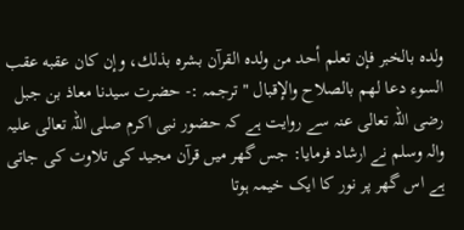ولده بالخبر فإن تعلم أحد من ولده القرآن بشره بذلك، وإن كان عقبه عقب السوء دعا لهم بالصلاح والإقبال " ترجمہ :- حضرت سیدنا معاذ بن جبل رضی اللہ تعالی عنہ سے روایت ہے کہ حضور نبی اکرم صلی اللہ تعالی علیہ والہ وسلم نے ارشاد فرمایا: جس گھر میں قرآن مجید کی تلاوت کی جاتی ہے اس گھر پر نور کا ایک خیمہ ہوتا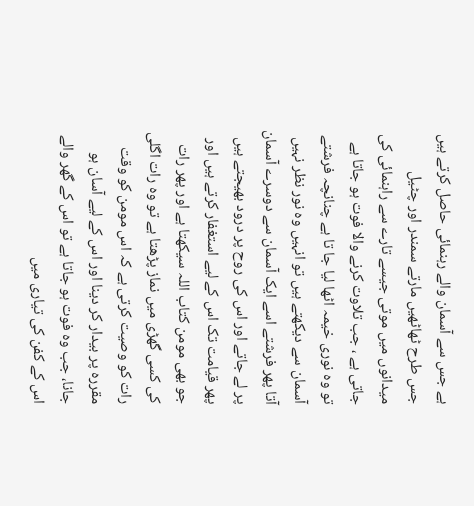ہے جس سے آسمان والے رہنمائی حاصل کرتے ہیں جس طرح ٹھاٹھیں مارتے سمندر اور چٹیل میدانوں میں موتی جیسے تارے سے راہنمائی کی جاتی ہے ، جب تلاوت کرنے والا فوت ہو جاتا ہے تو وہ نوری خیمہ اٹھا لیا جا تا ہے چنانچہ فرشتے آسمان سے دیکھتے ہیں تو انہیں وہ نور نظر نہیں آتا پھر فرشتے اسے ایک آسمان سے دوسرے آسمان پر لے جاتے اور اس کی روح پر درود بھیجتے ہیں پھر قیامت تک اس کے لیے استغفار کرتے ہیں اور جو بھی مومن کتاب اللہ سیکھتا ہے اور پھر رات کی کسی گھڑی میں نماز پڑھتا ہے تو وہ رات اگلی رات کو وصیت کرتی ہے کہ اس مومن کو وقت مقررہ پر بیدار کر دینا اور اس کے لیے آسان ہو جانا، جب وہ فوت ہو جاتا ہے تو اس کے گھر والے اس کے کفن کی تیاری میں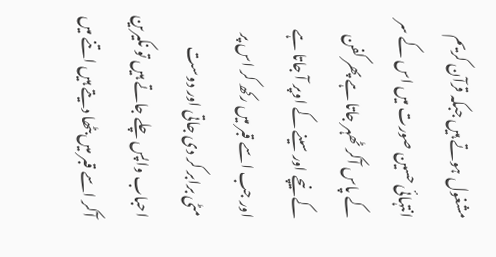مشغول ہوتے ہیں جبکہ قرآن کریم انتہائی حسین صورت میں اس کے سر کے پاس آکر ٹھہر جاتا ہے پھر کفن کے نیچے اور سینے کے اوپر آ جاتا ہے اور جب اسے قبر میں رکھ کر اس پر مٹی برابر کر دی جاتی اور دوست احباب واپس چلے جاتے ہیں تو نکیرین آکر اسے قبر میں بٹھا دیتے ہیں اتنے میں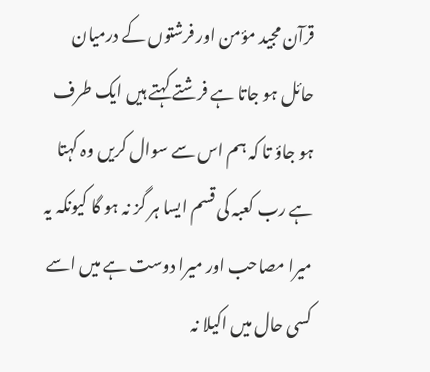قرآن مجید مؤمن اور فرشتوں کے درمیان حائل ہو جاتا ہے فرشتے کہتے ہیں ایک طرف ہو جاؤ تا کہ ہم اس سے سوال کریں وہ کہتا ہے رب کعبہ کی قسم ایسا ہر گز نہ ہو گا کیونکہ یہ میرا مصاحب اور میرا دوست ہے میں اسے کسی حال میں اکیلا نہ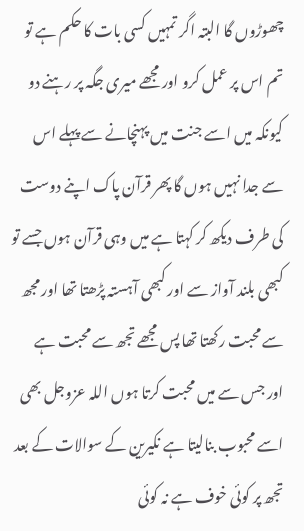چھوڑوں گا البتہ اگر تمہیں کسی بات کا حکم ہے تو تم اس پر عمل کرو اور مجھے میری جگہ پر رہنے دو کیونکہ میں اسے جنت میں پہنچانے سے پہلے اس سے جدا نہیں ہوں گا پھر قرآن پاک اپنے دوست کی طرف دیکھ کر کہتا ہے میں وہی قرآن ہوں جسے تو کبھی بلند آواز سے اور کبھی آہستہ پڑھتا تھا اور مجھ سے محبت رکھتا تھا پس مجھے تجھ سے محبت ہے اور جس سے میں محبت کرتا ہوں اللہ عزوجل بھی اسے محبوب بنالیتا ہے نکیرین کے سوالات کے بعد تجھ پر کوئی خوف ہے نہ کوئی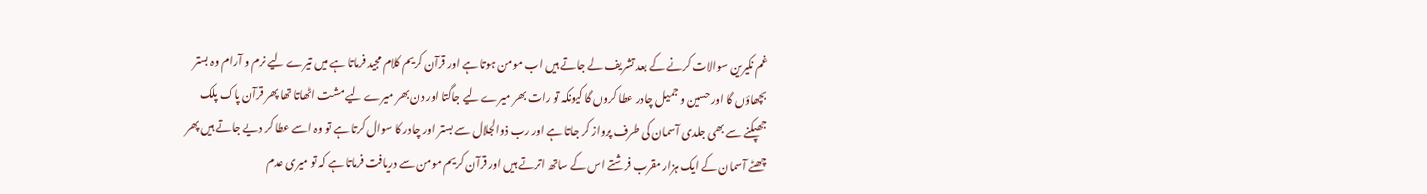غم نکیرین سوالات کرنے کے بعد تشریف لے جاتے ہیں اب مومن ہوتا ہے اور قرآن کریم کلام مجید فرماتا ہے میں تیرے لیے نرم و آرام وہ بستر بچھاؤں گا اور حسین و جمیل چادر عطا کروں گا کیونکہ تو رات بھر میرے لیے جاگتا اور دن بھر میرے لیے مشت اٹھاتا تھا پھر قرآن پاک پلک جھپکنے سے بھی جلدی آسمان کی طرف پرواز کر جاتا ہے اور رب ذوالجلال سے بستر اور چادر کا سوال کرتا ہے تو وہ اسے عطا کر دیے جاتے ہیں پھر چھٹے آسمان کے ایک ہزار مقرب فرشتے اس کے ساتھ اترتے ہیں اور قرآن کریم مومن سے دریافت فرماتا ہے کہ تو میری عدم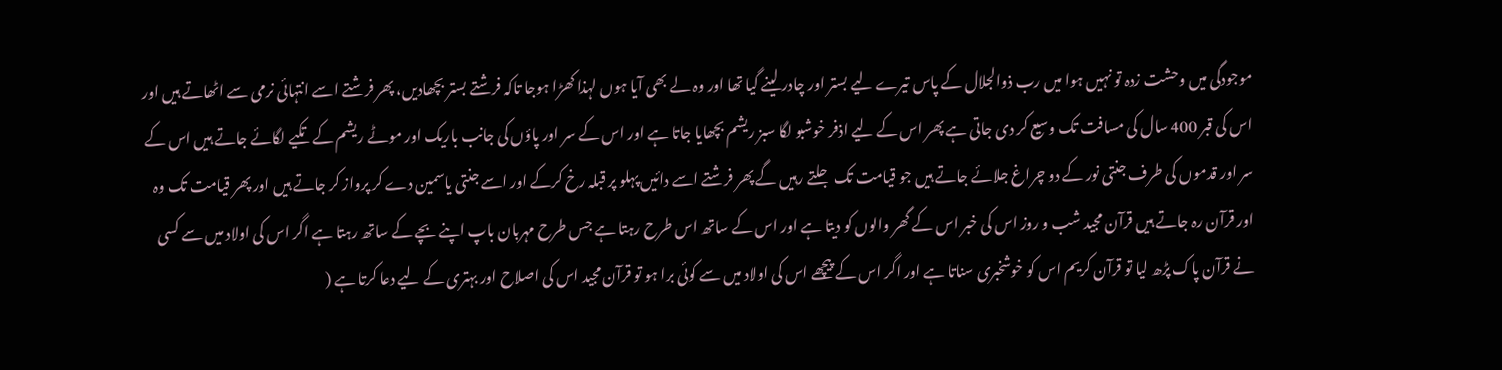موجودگی میں وحشت زدہ تو نہیں ہوا میں رب ذوالجلال کے پاس تیرے لیے بستر اور چادر لینے گیا تھا اور وہ لے بھی آیا ہوں لہذا کھڑا ہوجا تاکہ فرشتے بستر بچھادیں، پھر فرشتے اسے انتہائی نرمی سے اٹھاتے ہیں اور اس کی قبر 400 سال کی مسافت تک وسیع کر دی جاتی ہے پھر اس کے لیے اذفر خوشبو لگا سبز ریشم بچھایا جاتا ہے اور اس کے سر اور پاؤں کی جانب باریک اور موٹے ریشم کے تکیے لگائے جاتے ہیں اس کے سر اور قدموں کی طرف جنتی نور کے دو چراغ جلائے جاتے ہیں جو قیامت تک جلتے رہیں گے پھر فرشتے اسے دائیں پہلو پر قبلہ رخ کرکے اور اسے جنتی یاسمین دے کر پرواز کر جاتے ہیں اور پھر قیامت تک وہ اور قرآن رہ جاتے ہیں قرآن مجید شب و روز اس کی خبر اس کے گھر والوں کو دیتا ہے اور اس کے ساتھ اس طرح رہتا ہے جس طرح مہربان باپ اپنے بچے کے ساتھ رہتا ہے اگر اس کی اولاد میں سے کسی نے قرآن پاک پڑھ لیا تو قرآن کریم اس کو خوشخبری سناتا ہے اور اگر اس کے پیچھے اس کی اولاد میں سے کوئی برا ہو تو قرآن مجید اس کی اصلاح اور بہتری کے لیے دعا کرتا ہے (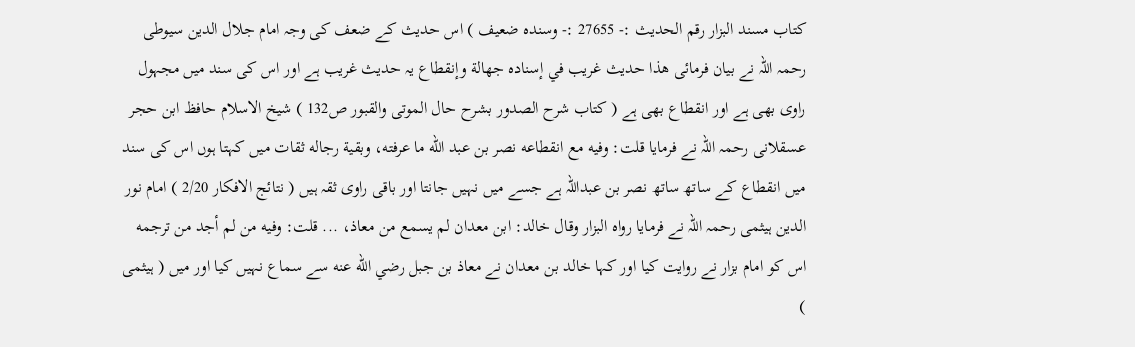كتاب مسند البزار رقم الحدیث :- 27655 :- وسندہ ضعیف ) اس حدیث کے ضعف کی وجہ امام جلال الدین سیوطی رحمہ اللہ نے بیان فرمائی هذا حديث غريب في إسناده جهالة وإنقطاع یہ حدیث غریب ہے اور اس کی سند میں مجہول راوی بھی ہے اور انقطاع بھی ہے ( كتاب شرح الصدور بشرح حال الموتى والقبور ص132 ) شیخ الاسلام حافظ ابن حجر عسقلانی رحمہ اللہ نے فرمایا قلت: وفيه مع انقطاعه نصر بن عبد الله ما عرفته، وبقية رجاله ثقات میں کہتا ہوں اس کی سند میں انقطاع کے ساتھ ساتھ نصر بن عبداللہ ہے جسے میں نہیں جانتا اور باقی راوی ثقہ ہیں ( نتائج الافکار 2/20 ) امام نور الدین ہیثمی رحمہ اللہ نے فرمایا رواه البزار وقال خالد: ابن معدان لم يسمع من معاذ، ... قلت: وفيه من لم أجد من ترجمه اس کو امام بزار نے روایت کیا اور کہا خالد بن معدان نے معاذ بن جبل رضي الله عنه سے سماع نہیں کیا اور میں ( ہیثمی )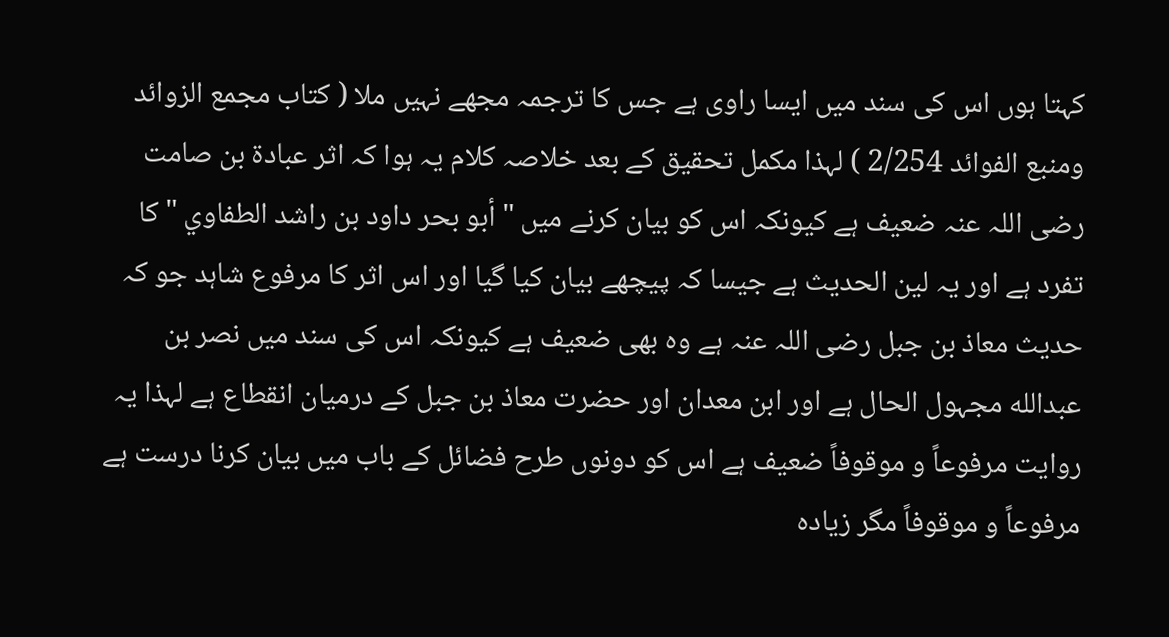کہتا ہوں اس کی سند میں ایسا راوی ہے جس کا ترجمہ مجھے نہیں ملا ( كتاب مجمع الزوائد ومنبع الفوائد 2/254 ) لہذا مکمل تحقیق کے بعد خلاصہ کلام یہ ہوا کہ اثر عبادۃ بن صامت رضی اللہ عنہ ضعیف ہے کیونکہ اس کو بیان کرنے میں " أبو بحر داود بن راشد الطفاوي " کا تفرد ہے اور یہ لین الحدیث ہے جیسا کہ پیچھے بیان کیا گیا اور اس اثر کا مرفوع شاہد جو کہ حدیث معاذ بن جبل رضی اللہ عنہ ہے وہ بھی ضعیف ہے کیونکہ اس کی سند میں نصر بن عبدالله مجہول الحال ہے اور ابن معدان اور حضرت معاذ بن جبل کے درمیان انقطاع ہے لہذا یہ روایت مرفوعاً و موقوفاً ضعیف ہے اس کو دونوں طرح فضائل کے باب میں بیان کرنا درست ہے مرفوعاً و موقوفاً مگر زیادہ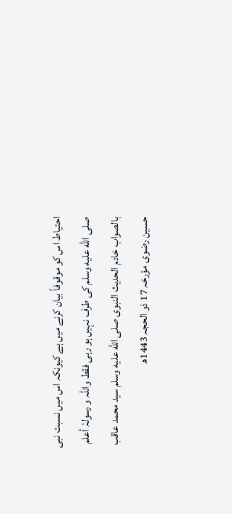احتیاط اس کو موقوفاً بیان کرنے میں ہے کیونکہ اس میں نسبت نبی صلى الله عليه وسلم کی طرف نہیں ہو رہی فقط واللہ و رسولہٗ أعلم بالصواب خادم الحدیث النبوی صلى الله عليه وسلم سید محمد عاقب حسین رضوی مؤرخہ 17 ذو الحجہ 1443ھ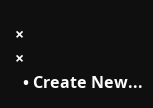×
×
  • Create New...